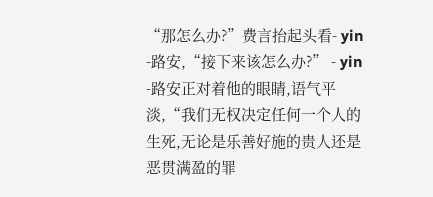“那怎么办?”费言抬起头看- yin -路安,“接下来该怎么办?” - yin -路安正对着他的眼睛,语气平淡,“我们无权决定任何一个人的生死,无论是乐善好施的贵人还是恶贯满盈的罪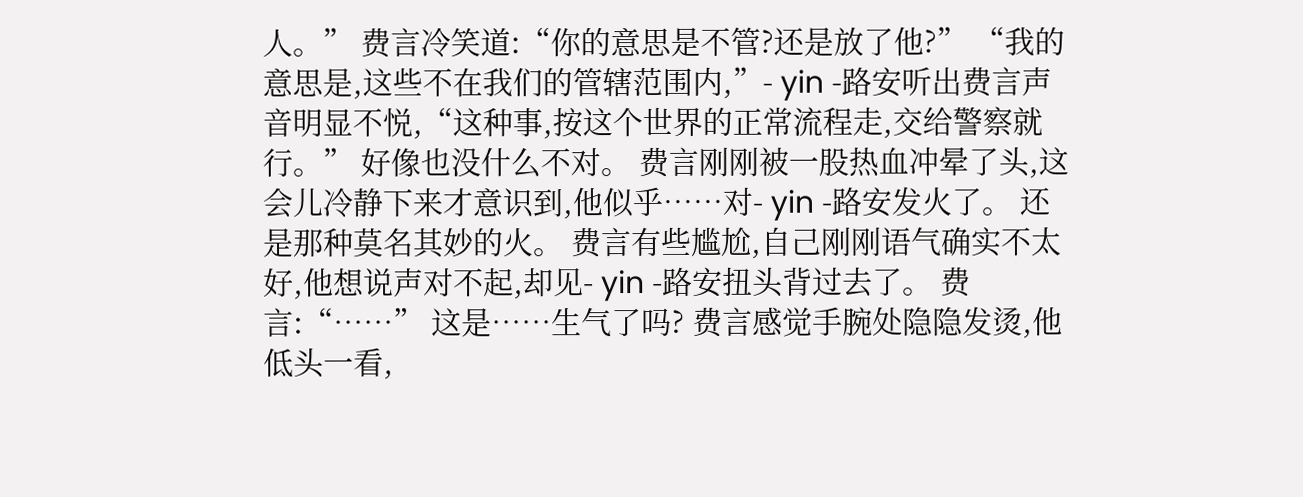人。” 费言冷笑道:“你的意思是不管?还是放了他?” “我的意思是,这些不在我们的管辖范围内,”- yin -路安听出费言声音明显不悦,“这种事,按这个世界的正常流程走,交给警察就行。” 好像也没什么不对。 费言刚刚被一股热血冲晕了头,这会儿冷静下来才意识到,他似乎……对- yin -路安发火了。 还是那种莫名其妙的火。 费言有些尴尬,自己刚刚语气确实不太好,他想说声对不起,却见- yin -路安扭头背过去了。 费言:“……” 这是……生气了吗? 费言感觉手腕处隐隐发烫,他低头一看,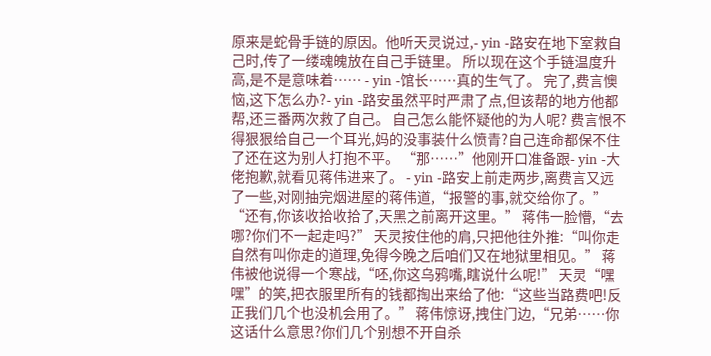原来是蛇骨手链的原因。他听天灵说过,- yin -路安在地下室救自己时,传了一缕魂魄放在自己手链里。 所以现在这个手链温度升高,是不是意味着…… - yin -馆长……真的生气了。 完了,费言懊恼,这下怎么办?- yin -路安虽然平时严肃了点,但该帮的地方他都帮,还三番两次救了自己。 自己怎么能怀疑他的为人呢? 费言恨不得狠狠给自己一个耳光,妈的没事装什么愤青?自己连命都保不住了还在这为别人打抱不平。 “那……”他刚开口准备跟- yin -大佬抱歉,就看见蒋伟进来了。 - yin -路安上前走两步,离费言又远了一些,对刚抽完烟进屋的蒋伟道,“报警的事,就交给你了。” “还有,你该收拾收拾了,天黑之前离开这里。” 蒋伟一脸懵,“去哪?你们不一起走吗?” 天灵按住他的肩,只把他往外推:“叫你走自然有叫你走的道理,免得今晚之后咱们又在地狱里相见。” 蒋伟被他说得一个寒战,“呸,你这乌鸦嘴,瞎说什么呢!” 天灵“嘿嘿”的笑,把衣服里所有的钱都掏出来给了他:“这些当路费吧!反正我们几个也没机会用了。” 蒋伟惊讶,拽住门边,“兄弟……你这话什么意思?你们几个别想不开自杀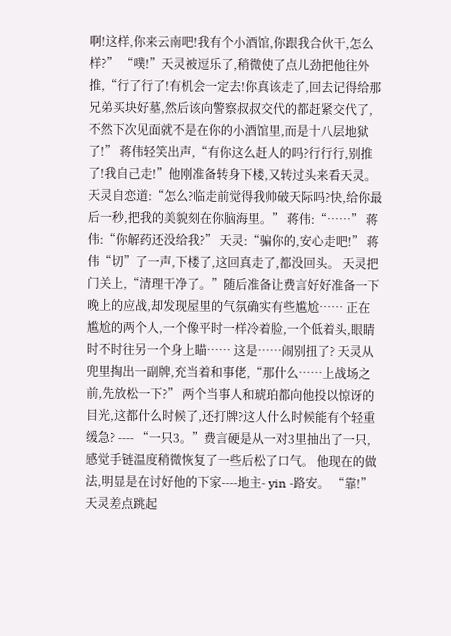啊!这样,你来云南吧!我有个小酒馆,你跟我合伙干,怎么样?” “噗!”天灵被逗乐了,稍微使了点儿劲把他往外推,“行了行了!有机会一定去!你真该走了,回去记得给那兄弟买块好墓,然后该向警察叔叔交代的都赶紧交代了,不然下次见面就不是在你的小酒馆里,而是十八层地狱了!” 蒋伟轻笑出声,“有你这么赶人的吗?行行行,别推了!我自己走!”他刚准备转身下楼,又转过头来看天灵。 天灵自恋道:“怎么?临走前觉得我帅破天际吗?快,给你最后一秒,把我的美貌刻在你脑海里。” 蒋伟:“……” 蒋伟:“你解药还没给我?” 天灵:“骗你的,安心走吧!” 蒋伟“切”了一声,下楼了,这回真走了,都没回头。 天灵把门关上,“清理干净了。”随后准备让费言好好准备一下晚上的应战,却发现屋里的气氛确实有些尴尬…… 正在尴尬的两个人,一个像平时一样冷着脸,一个低着头,眼睛时不时往另一个身上瞄…… 这是……闹别扭了? 天灵从兜里掏出一副牌,充当着和事佬,“那什么……上战场之前,先放松一下?” 两个当事人和琥珀都向他投以惊讶的目光,这都什么时候了,还打牌?这人什么时候能有个轻重缓急? ---- “一只3。”费言硬是从一对3里抽出了一只,感觉手链温度稍微恢复了一些后松了口气。 他现在的做法,明显是在讨好他的下家----地主- yin -路安。 “靠!”天灵差点跳起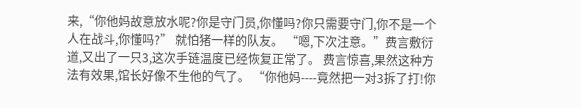来,“你他妈故意放水呢?你是守门员,你懂吗?你只需要守门,你不是一个人在战斗,你懂吗?” 就怕猪一样的队友。 “嗯,下次注意。”费言敷衍道,又出了一只3,这次手链温度已经恢复正常了。 费言惊喜,果然这种方法有效果,馆长好像不生他的气了。 “你他妈----竟然把一对3拆了打!你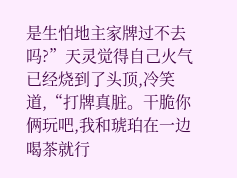是生怕地主家牌过不去吗?”天灵觉得自己火气已经烧到了头顶,冷笑道,“打牌真脏。干脆你俩玩吧,我和琥珀在一边喝茶就行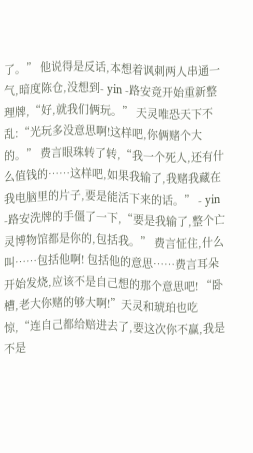了。” 他说得是反话,本想着讽刺两人串通一气,暗度陈仓,没想到- yin -路安竟开始重新整理牌,“好,就我们俩玩。” 天灵唯恐天下不乱:“光玩多没意思啊!这样吧,你俩赌个大的。” 费言眼珠转了转,“我一个死人,还有什么值钱的……这样吧,如果我输了,我赌我藏在我电脑里的片子,要是能活下来的话。” - yin -路安洗牌的手僵了一下,“要是我输了,整个亡灵博物馆都是你的,包括我。” 费言怔住,什么叫……包括他啊! 包括他的意思……费言耳朵开始发烧,应该不是自己想的那个意思吧! “卧槽,老大你赌的够大啊!”天灵和琥珀也吃惊,“连自己都给赔进去了,要这次你不赢,我是不是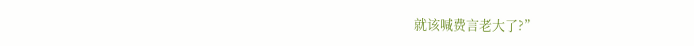就该喊费言老大了?”